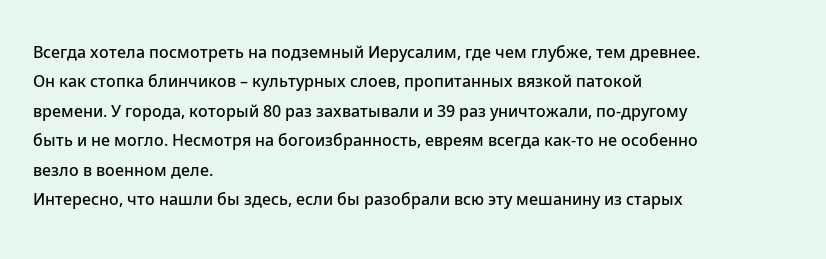Всегда хотела посмотреть на подземный Иерусалим, где чем глубже, тем древнее. Он как стопка блинчиков – культурных слоев, пропитанных вязкой патокой времени. У города, который 80 раз захватывали и 39 раз уничтожали, по-другому быть и не могло. Несмотря на богоизбранность, евреям всегда как-то не особенно везло в военном деле.
Интересно, что нашли бы здесь, если бы разобрали всю эту мешанину из старых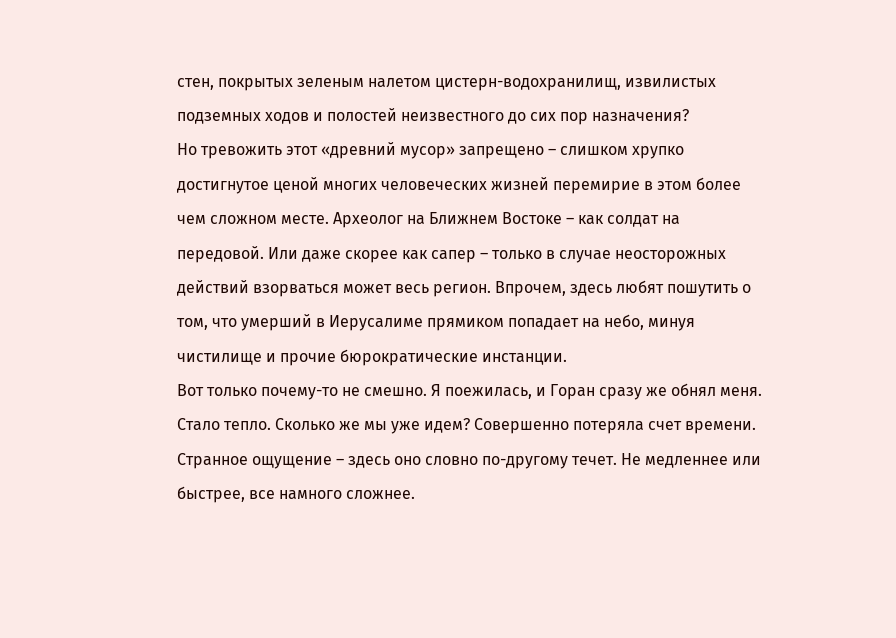стен, покрытых зеленым налетом цистерн-водохранилищ, извилистых подземных ходов и полостей неизвестного до сих пор назначения?
Но тревожить этот «древний мусор» запрещено – слишком хрупко достигнутое ценой многих человеческих жизней перемирие в этом более чем сложном месте. Археолог на Ближнем Востоке – как солдат на передовой. Или даже скорее как сапер – только в случае неосторожных действий взорваться может весь регион. Впрочем, здесь любят пошутить о том, что умерший в Иерусалиме прямиком попадает на небо, минуя чистилище и прочие бюрократические инстанции.
Вот только почему-то не смешно. Я поежилась, и Горан сразу же обнял меня. Стало тепло. Сколько же мы уже идем? Совершенно потеряла счет времени. Странное ощущение – здесь оно словно по-другому течет. Не медленнее или быстрее, все намного сложнее.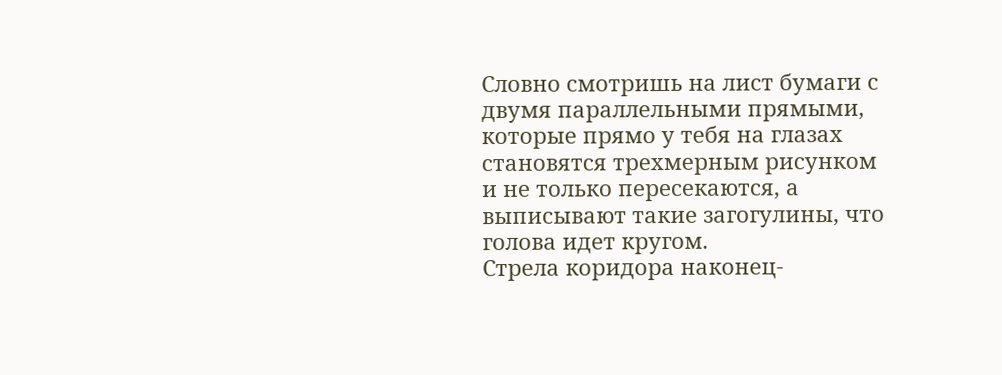Словно смотришь на лист бумаги с двумя параллельными прямыми, которые прямо у тебя на глазах становятся трехмерным рисунком и не только пересекаются, а выписывают такие загогулины, что голова идет кругом.
Стрела коридора наконец-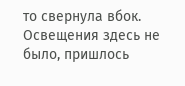то свернула вбок. Освещения здесь не было, пришлось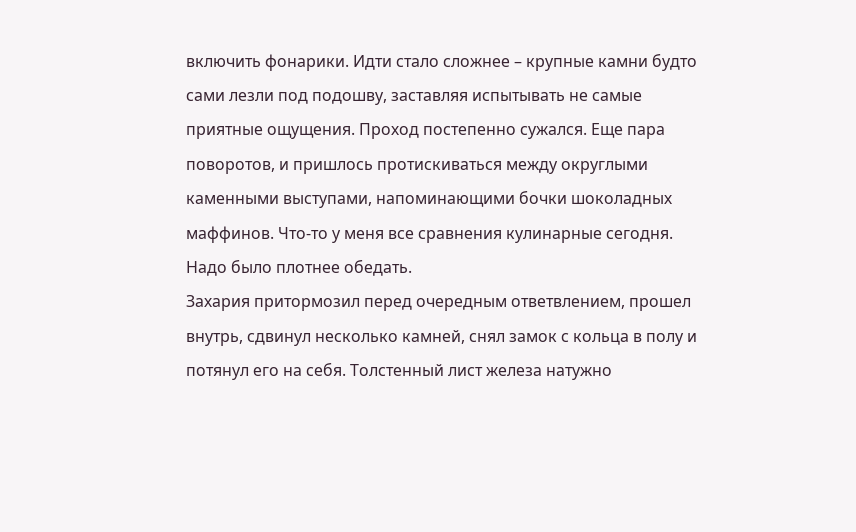включить фонарики. Идти стало сложнее – крупные камни будто сами лезли под подошву, заставляя испытывать не самые приятные ощущения. Проход постепенно сужался. Еще пара поворотов, и пришлось протискиваться между округлыми каменными выступами, напоминающими бочки шоколадных маффинов. Что-то у меня все сравнения кулинарные сегодня. Надо было плотнее обедать.
Захария притормозил перед очередным ответвлением, прошел внутрь, сдвинул несколько камней, снял замок с кольца в полу и потянул его на себя. Толстенный лист железа натужно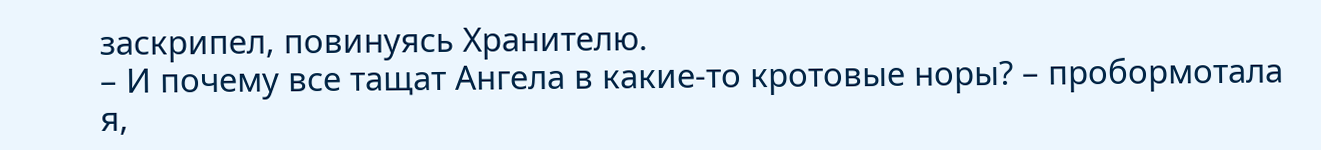заскрипел, повинуясь Хранителю.
– И почему все тащат Ангела в какие-то кротовые норы? – пробормотала я,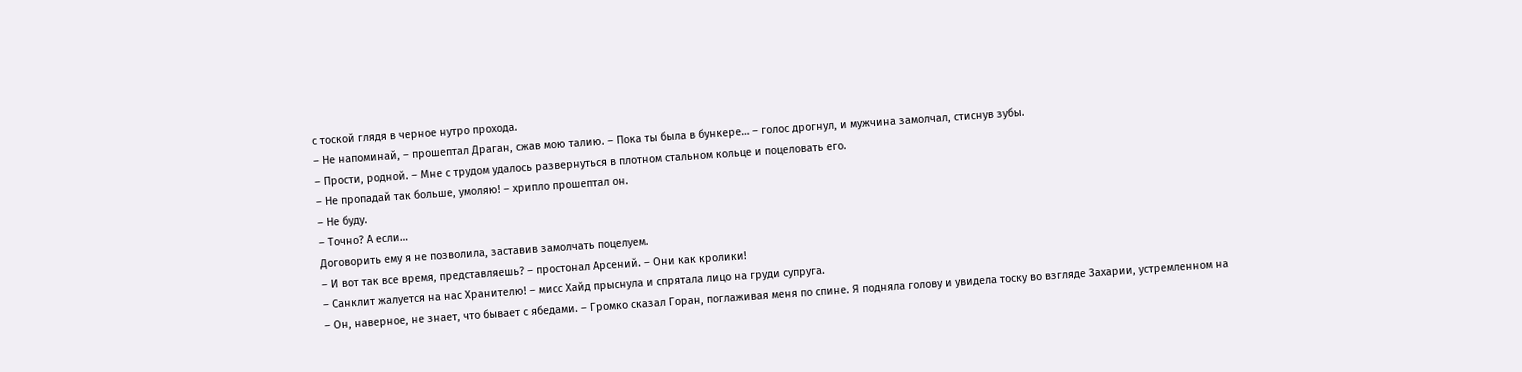с тоской глядя в черное нутро прохода.
– Не напоминай, – прошептал Драган, сжав мою талию. – Пока ты была в бункере… – голос дрогнул, и мужчина замолчал, стиснув зубы.
– Прости, родной. – Мне с трудом удалось развернуться в плотном стальном кольце и поцеловать его.
– Не пропадай так больше, умоляю! – хрипло прошептал он.
– Не буду.
– Точно? А если…
Договорить ему я не позволила, заставив замолчать поцелуем.
– И вот так все время, представляешь? – простонал Арсений. – Они как кролики!
– Санклит жалуется на нас Хранителю! – мисс Хайд прыснула и спрятала лицо на груди супруга.
– Он, наверное, не знает, что бывает с ябедами. – Громко сказал Горан, поглаживая меня по спине. Я подняла голову и увидела тоску во взгляде Захарии, устремленном на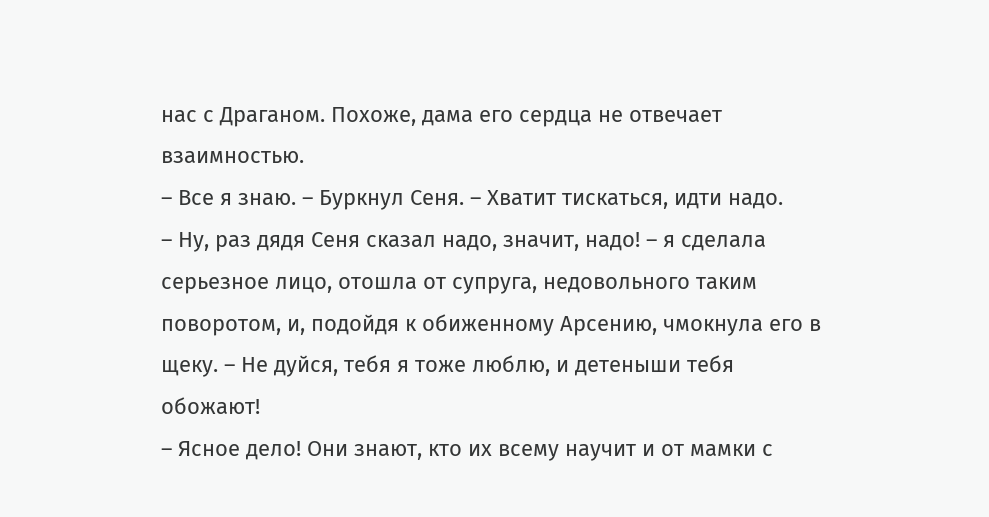нас с Драганом. Похоже, дама его сердца не отвечает взаимностью.
– Все я знаю. – Буркнул Сеня. – Хватит тискаться, идти надо.
– Ну, раз дядя Сеня сказал надо, значит, надо! – я сделала серьезное лицо, отошла от супруга, недовольного таким поворотом, и, подойдя к обиженному Арсению, чмокнула его в щеку. – Не дуйся, тебя я тоже люблю, и детеныши тебя обожают!
– Ясное дело! Они знают, кто их всему научит и от мамки с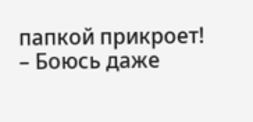папкой прикроет!
– Боюсь даже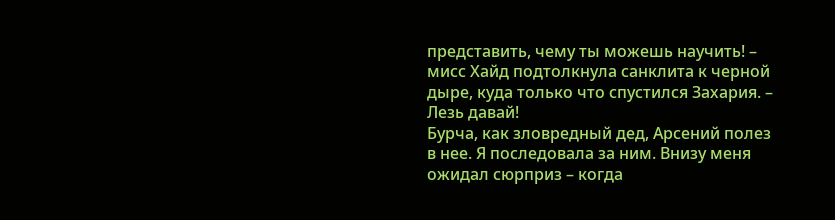представить, чему ты можешь научить! – мисс Хайд подтолкнула санклита к черной дыре, куда только что спустился Захария. – Лезь давай!
Бурча, как зловредный дед, Арсений полез в нее. Я последовала за ним. Внизу меня ожидал сюрприз – когда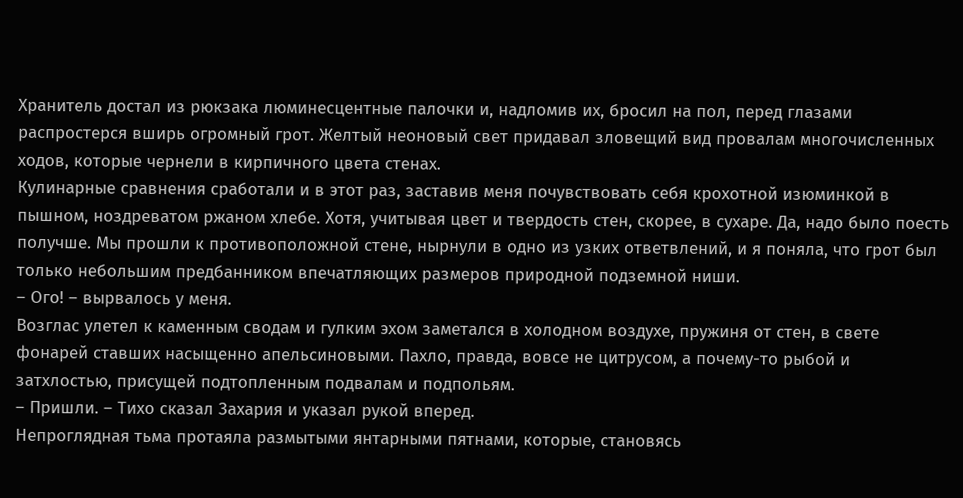Хранитель достал из рюкзака люминесцентные палочки и, надломив их, бросил на пол, перед глазами распростерся вширь огромный грот. Желтый неоновый свет придавал зловещий вид провалам многочисленных ходов, которые чернели в кирпичного цвета стенах.
Кулинарные сравнения сработали и в этот раз, заставив меня почувствовать себя крохотной изюминкой в пышном, ноздреватом ржаном хлебе. Хотя, учитывая цвет и твердость стен, скорее, в сухаре. Да, надо было поесть получше. Мы прошли к противоположной стене, нырнули в одно из узких ответвлений, и я поняла, что грот был только небольшим предбанником впечатляющих размеров природной подземной ниши.
– Ого! – вырвалось у меня.
Возглас улетел к каменным сводам и гулким эхом заметался в холодном воздухе, пружиня от стен, в свете фонарей ставших насыщенно апельсиновыми. Пахло, правда, вовсе не цитрусом, а почему-то рыбой и затхлостью, присущей подтопленным подвалам и подпольям.
– Пришли. – Тихо сказал Захария и указал рукой вперед.
Непроглядная тьма протаяла размытыми янтарными пятнами, которые, становясь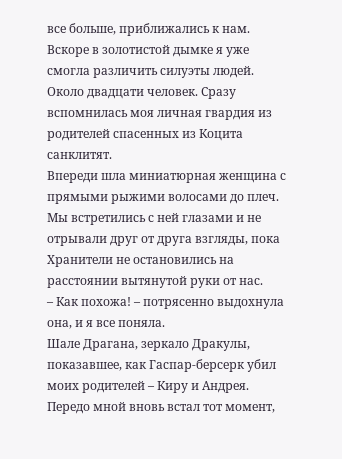все больше, приближались к нам. Вскоре в золотистой дымке я уже смогла различить силуэты людей. Около двадцати человек. Сразу вспомнилась моя личная гвардия из родителей спасенных из Коцита санклитят.
Впереди шла миниатюрная женщина с прямыми рыжими волосами до плеч. Мы встретились с ней глазами и не отрывали друг от друга взгляды, пока Хранители не остановились на расстоянии вытянутой руки от нас.
– Как похожа! – потрясенно выдохнула она, и я все поняла.
Шале Драгана, зеркало Дракулы, показавшее, как Гаспар-берсерк убил моих родителей – Киру и Андрея. Передо мной вновь встал тот момент,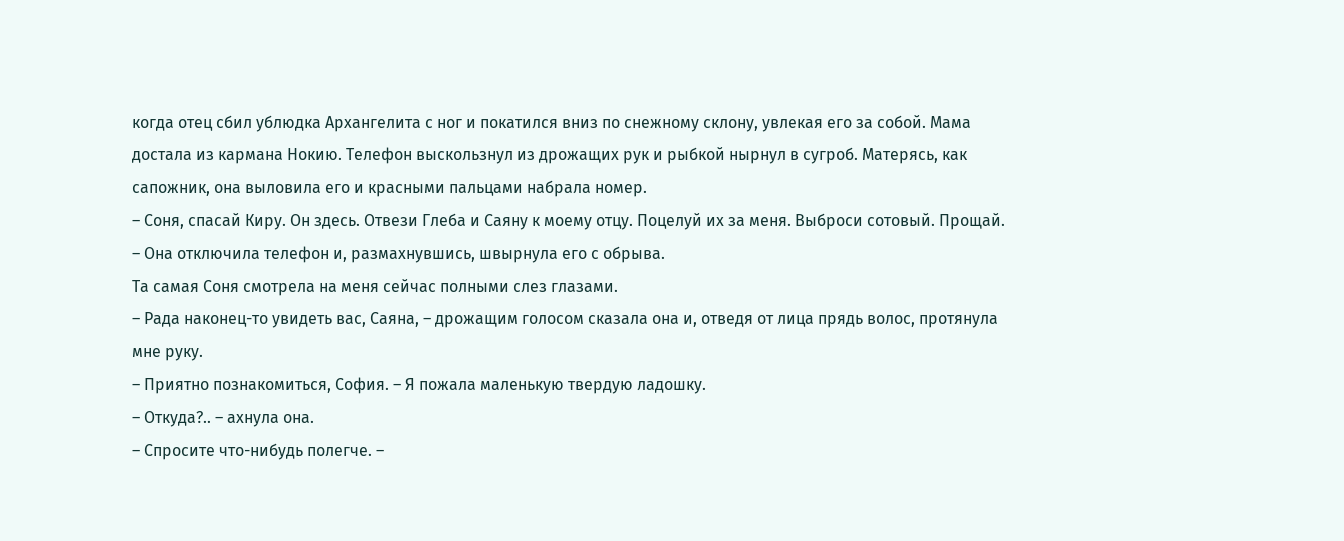когда отец сбил ублюдка Архангелита с ног и покатился вниз по снежному склону, увлекая его за собой. Мама достала из кармана Нокию. Телефон выскользнул из дрожащих рук и рыбкой нырнул в сугроб. Матерясь, как сапожник, она выловила его и красными пальцами набрала номер.
– Соня, спасай Киру. Он здесь. Отвези Глеба и Саяну к моему отцу. Поцелуй их за меня. Выброси сотовый. Прощай. – Она отключила телефон и, размахнувшись, швырнула его с обрыва.
Та самая Соня смотрела на меня сейчас полными слез глазами.
– Рада наконец-то увидеть вас, Саяна, – дрожащим голосом сказала она и, отведя от лица прядь волос, протянула мне руку.
– Приятно познакомиться, София. – Я пожала маленькую твердую ладошку.
– Откуда?.. – ахнула она.
– Спросите что-нибудь полегче. –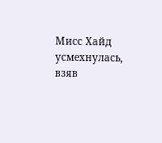Мисс Хайд усмехнулась, взяв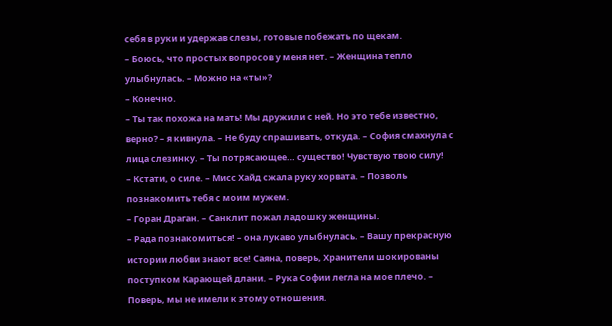себя в руки и удержав слезы, готовые побежать по щекам.
– Боюсь, что простых вопросов у меня нет. – Женщина тепло улыбнулась. – Можно на «ты»?
– Конечно.
– Ты так похожа на мать! Мы дружили с ней. Но это тебе известно, верно? – я кивнула. – Не буду спрашивать, откуда. – София смахнула с лица слезинку. – Ты потрясающее… существо! Чувствую твою силу!
– Кстати, о силе. – Мисс Хайд сжала руку хорвата. – Позволь познакомить тебя с моим мужем.
– Горан Драган. – Санклит пожал ладошку женщины.
– Рада познакомиться! – она лукаво улыбнулась. – Вашу прекрасную истории любви знают все! Саяна, поверь, Хранители шокированы поступком Карающей длани. – Рука Софии легла на мое плечо. – Поверь, мы не имели к этому отношения.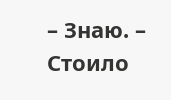– Знаю. – Стоило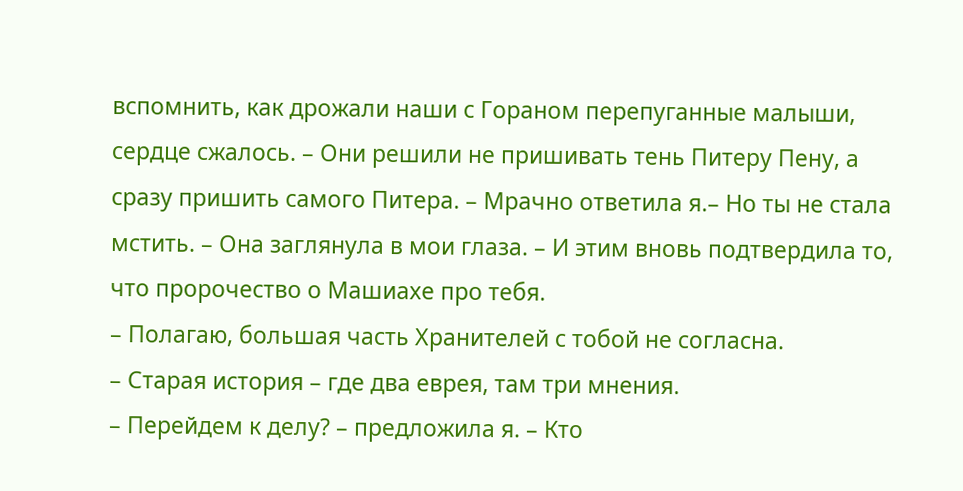вспомнить, как дрожали наши с Гораном перепуганные малыши, сердце сжалось. – Они решили не пришивать тень Питеру Пену, а сразу пришить самого Питера. – Мрачно ответила я.– Но ты не стала мстить. – Она заглянула в мои глаза. – И этим вновь подтвердила то, что пророчество о Машиахе про тебя.
– Полагаю, большая часть Хранителей с тобой не согласна.
– Старая история – где два еврея, там три мнения.
– Перейдем к делу? – предложила я. – Кто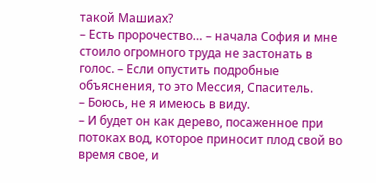такой Машиах?
– Есть пророчество… – начала София и мне стоило огромного труда не застонать в голос. – Если опустить подробные объяснения, то это Мессия, Спаситель.
– Боюсь, не я имеюсь в виду.
– И будет он как дерево, посаженное при потоках вод, которое приносит плод свой во время свое, и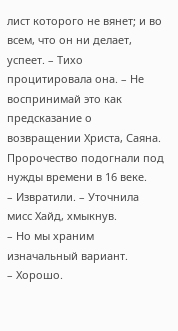лист которого не вянет; и во всем, что он ни делает, успеет. – Тихо процитировала она. – Не воспринимай это как предсказание о возвращении Христа, Саяна. Пророчество подогнали под нужды времени в 16 веке.
– Извратили. – Уточнила мисс Хайд, хмыкнув.
– Но мы храним изначальный вариант.
– Хорошо.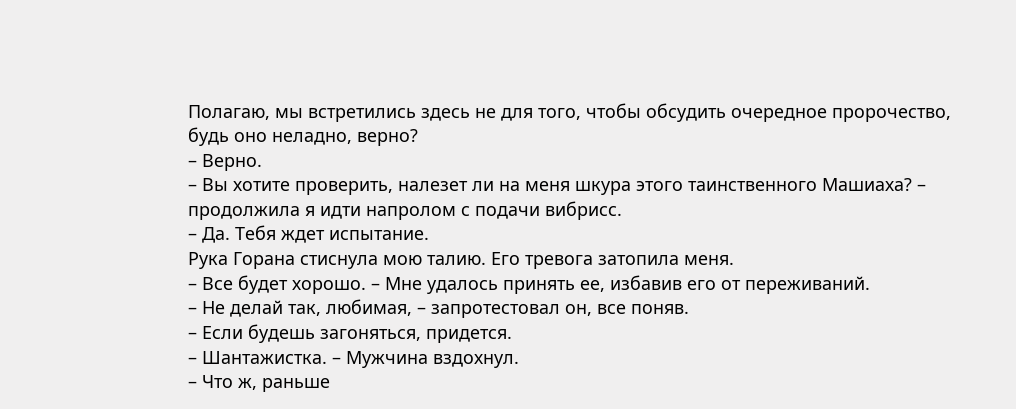Полагаю, мы встретились здесь не для того, чтобы обсудить очередное пророчество, будь оно неладно, верно?
– Верно.
– Вы хотите проверить, налезет ли на меня шкура этого таинственного Машиаха? – продолжила я идти напролом с подачи вибрисс.
– Да. Тебя ждет испытание.
Рука Горана стиснула мою талию. Его тревога затопила меня.
– Все будет хорошо. – Мне удалось принять ее, избавив его от переживаний.
– Не делай так, любимая, – запротестовал он, все поняв.
– Если будешь загоняться, придется.
– Шантажистка. – Мужчина вздохнул.
– Что ж, раньше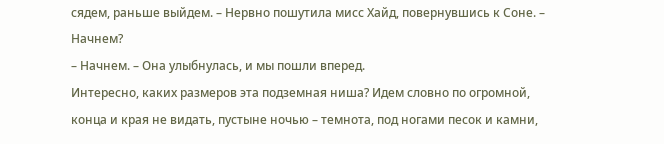сядем, раньше выйдем. – Нервно пошутила мисс Хайд, повернувшись к Соне. – Начнем?
– Начнем. – Она улыбнулась, и мы пошли вперед.
Интересно, каких размеров эта подземная ниша? Идем словно по огромной, конца и края не видать, пустыне ночью – темнота, под ногами песок и камни,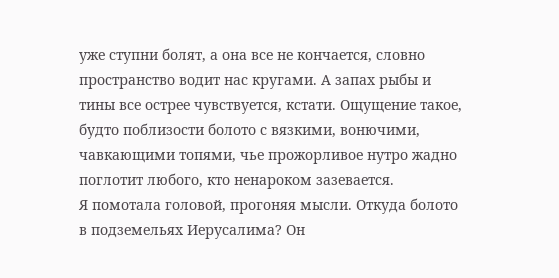уже ступни болят, а она все не кончается, словно пространство водит нас кругами. А запах рыбы и тины все острее чувствуется, кстати. Ощущение такое, будто поблизости болото с вязкими, вонючими, чавкающими топями, чье прожорливое нутро жадно поглотит любого, кто ненароком зазевается.
Я помотала головой, прогоняя мысли. Откуда болото в подземельях Иерусалима? Он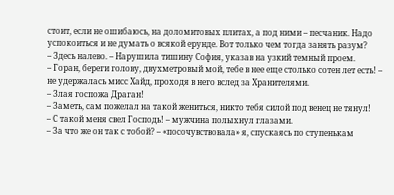стоит, если не ошибаюсь, на доломитовых плитах, а под ними – песчаник. Надо успокоиться и не думать о всякой ерунде. Вот только чем тогда занять разум?
– Здесь налево. – Нарушила тишину София, указав на узкий темный проем.
– Горан, береги голову, двухметровый мой, тебе в нее еще столько сотен лет есть! – не удержалась мисс Хайд, проходя в него вслед за Хранителями.
– Злая госпожа Драган!
– Заметь, сам пожелал на такой жениться, никто тебя силой под венец не тянул!
– С такой меня свел Господь! – мужчина полыхнул глазами.
– За что же он так с тобой? – «посочувствовала» я, спускаясь по ступенькам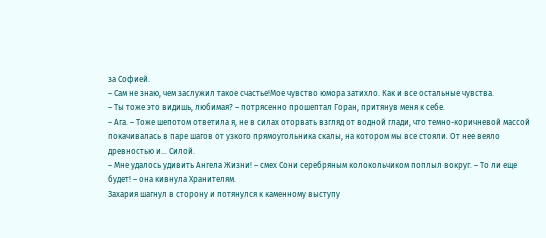за Софией.
– Сам не знаю, чем заслужил такое счастье!Мое чувство юмора затихло. Как и все остальные чувства.
– Ты тоже это видишь, любимая? – потрясенно прошептал Горан, притянув меня к себе.
– Ага. – Тоже шепотом ответила я, не в силах оторвать взгляд от водной глади, что темно-коричневой массой покачивалась в паре шагов от узкого прямоугольника скалы, на котором мы все стояли. От нее веяло древностью и… Силой.
– Мне удалось удивить Ангела Жизни! – смех Сони серебряным колокольчиком поплыл вокруг. – То ли еще будет! – она кивнула Хранителям.
Захария шагнул в сторону и потянулся к каменному выступу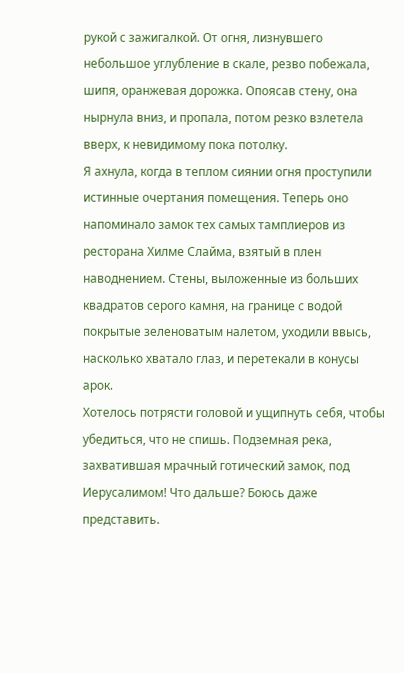рукой с зажигалкой. От огня, лизнувшего небольшое углубление в скале, резво побежала, шипя, оранжевая дорожка. Опоясав стену, она нырнула вниз, и пропала, потом резко взлетела вверх, к невидимому пока потолку.
Я ахнула, когда в теплом сиянии огня проступили истинные очертания помещения. Теперь оно напоминало замок тех самых тамплиеров из ресторана Хилме Слайма, взятый в плен наводнением. Стены, выложенные из больших квадратов серого камня, на границе с водой покрытые зеленоватым налетом, уходили ввысь, насколько хватало глаз, и перетекали в конусы арок.
Хотелось потрясти головой и ущипнуть себя, чтобы убедиться, что не спишь. Подземная река, захватившая мрачный готический замок, под Иерусалимом! Что дальше? Боюсь даже представить.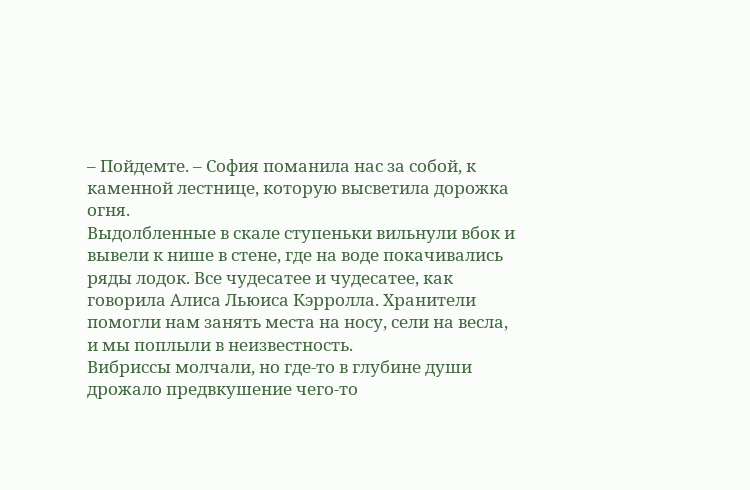– Пойдемте. – София поманила нас за собой, к каменной лестнице, которую высветила дорожка огня.
Выдолбленные в скале ступеньки вильнули вбок и вывели к нише в стене, где на воде покачивались ряды лодок. Все чудесатее и чудесатее, как говорила Алиса Льюиса Кэрролла. Хранители помогли нам занять места на носу, сели на весла, и мы поплыли в неизвестность.
Вибриссы молчали, но где-то в глубине души дрожало предвкушение чего-то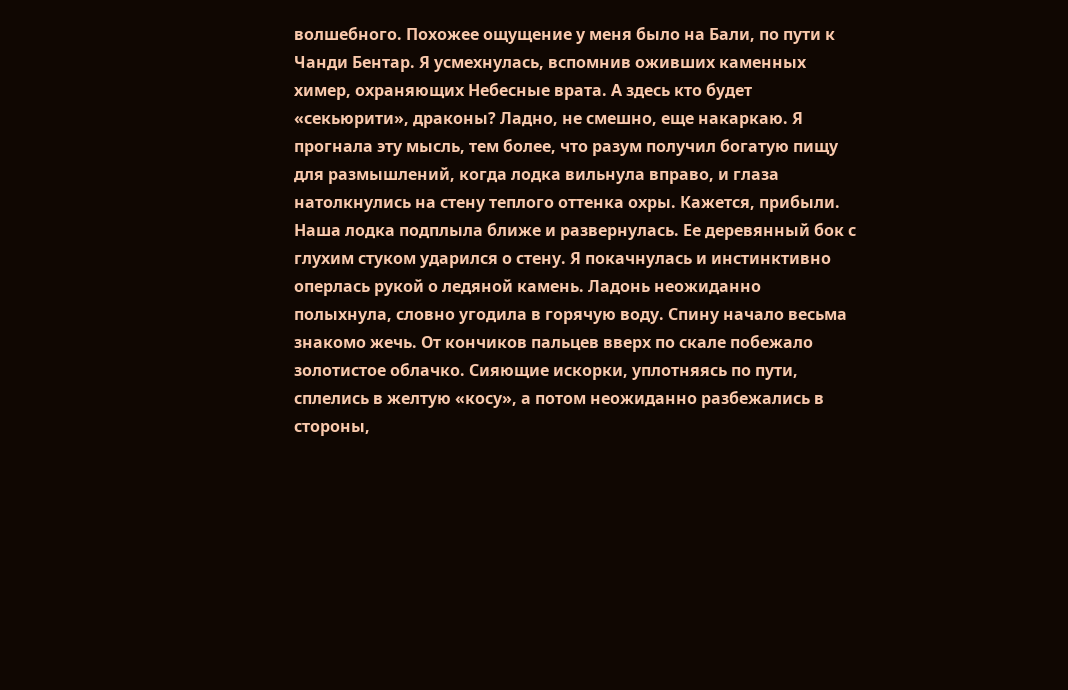волшебного. Похожее ощущение у меня было на Бали, по пути к Чанди Бентар. Я усмехнулась, вспомнив оживших каменных химер, охраняющих Небесные врата. А здесь кто будет «секьюрити», драконы? Ладно, не смешно, еще накаркаю. Я прогнала эту мысль, тем более, что разум получил богатую пищу для размышлений, когда лодка вильнула вправо, и глаза натолкнулись на стену теплого оттенка охры. Кажется, прибыли.
Наша лодка подплыла ближе и развернулась. Ее деревянный бок с глухим стуком ударился о стену. Я покачнулась и инстинктивно оперлась рукой о ледяной камень. Ладонь неожиданно полыхнула, словно угодила в горячую воду. Спину начало весьма знакомо жечь. От кончиков пальцев вверх по скале побежало золотистое облачко. Сияющие искорки, уплотняясь по пути, сплелись в желтую «косу», а потом неожиданно разбежались в стороны,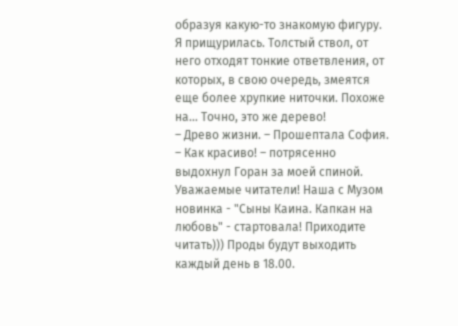образуя какую-то знакомую фигуру.
Я прищурилась. Толстый ствол, от него отходят тонкие ответвления, от которых, в свою очередь, змеятся еще более хрупкие ниточки. Похоже на… Точно, это же дерево!
– Древо жизни. – Прошептала София.
– Как красиво! – потрясенно выдохнул Горан за моей спиной.
Уважаемые читатели! Наша с Музом новинка - "Сыны Каина. Капкан на любовь" - стартовала! Приходите читать))) Проды будут выходить каждый день в 18.00.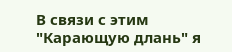В связи с этим "Карающую длань" я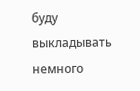буду выкладывать немного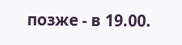позже - в 19.00.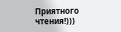Приятного чтения!)))